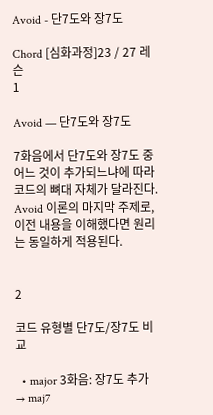Avoid - 단7도와 장7도

Chord [심화과정]23 / 27 레슨
1

Avoid — 단7도와 장7도

7화음에서 단7도와 장7도 중 어느 것이 추가되느냐에 따라 코드의 뼈대 자체가 달라진다. Avoid 이론의 마지막 주제로, 이전 내용을 이해했다면 원리는 동일하게 적용된다.


2

코드 유형별 단7도/장7도 비교

  • major 3화음: 장7도 추가 → maj7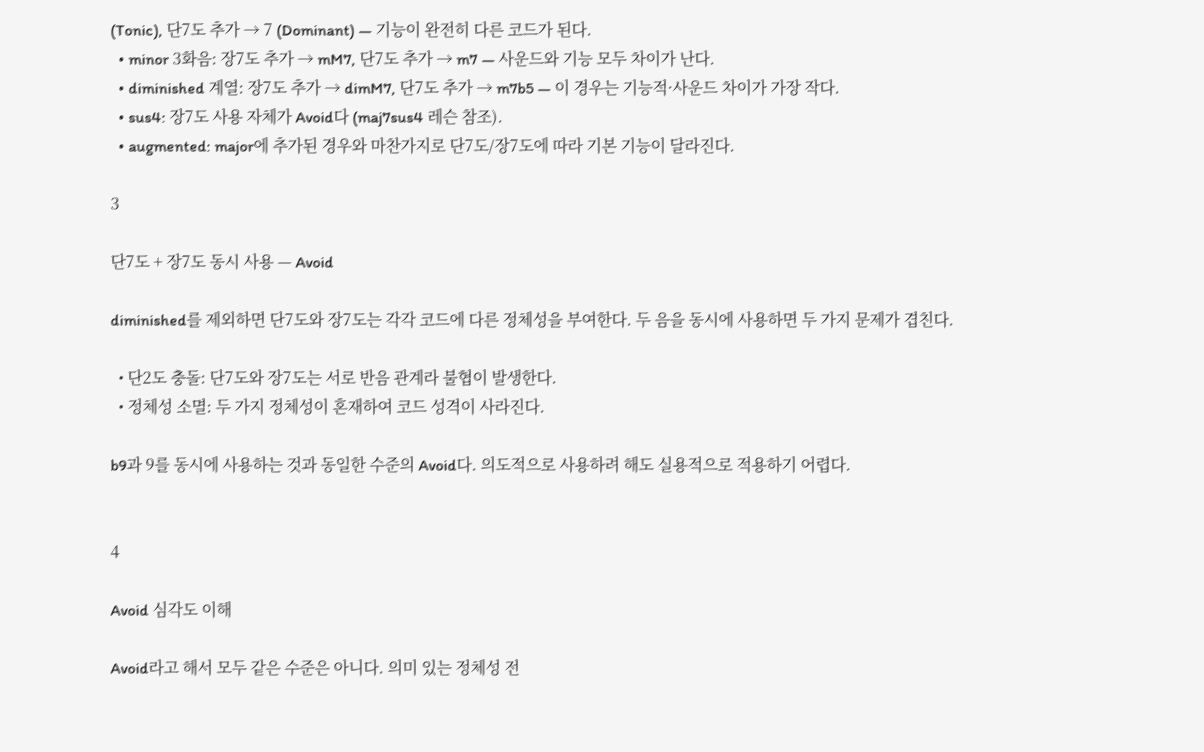(Tonic), 단7도 추가 → 7 (Dominant) — 기능이 완전히 다른 코드가 된다.
  • minor 3화음: 장7도 추가 → mM7, 단7도 추가 → m7 — 사운드와 기능 모두 차이가 난다.
  • diminished 계열: 장7도 추가 → dimM7, 단7도 추가 → m7b5 — 이 경우는 기능적·사운드 차이가 가장 작다.
  • sus4: 장7도 사용 자체가 Avoid다 (maj7sus4 레슨 참조).
  • augmented: major에 추가된 경우와 마찬가지로 단7도/장7도에 따라 기본 기능이 달라진다.

3

단7도 + 장7도 동시 사용 — Avoid

diminished를 제외하면 단7도와 장7도는 각각 코드에 다른 정체성을 부여한다. 두 음을 동시에 사용하면 두 가지 문제가 겹친다.

  • 단2도 충돌: 단7도와 장7도는 서로 반음 관계라 불협이 발생한다.
  • 정체성 소멸: 두 가지 정체성이 혼재하여 코드 성격이 사라진다.

b9과 9를 동시에 사용하는 것과 동일한 수준의 Avoid다. 의도적으로 사용하려 해도 실용적으로 적용하기 어렵다.


4

Avoid 심각도 이해

Avoid라고 해서 모두 같은 수준은 아니다. 의미 있는 정체성 전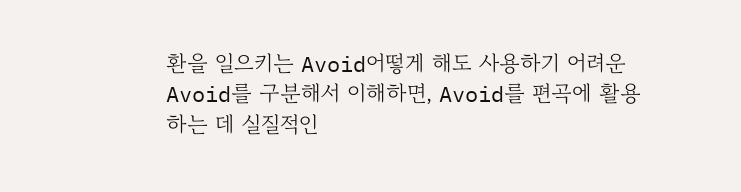환을 일으키는 Avoid어떻게 해도 사용하기 어려운 Avoid를 구분해서 이해하면, Avoid를 편곡에 활용하는 데 실질적인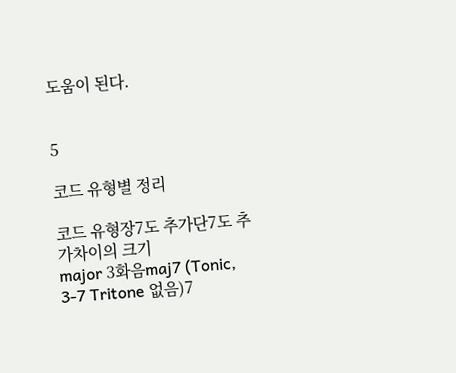도움이 된다.


5

코드 유형별 정리

코드 유형장7도 추가단7도 추가차이의 크기
major 3화음maj7 (Tonic, 3-7 Tritone 없음)7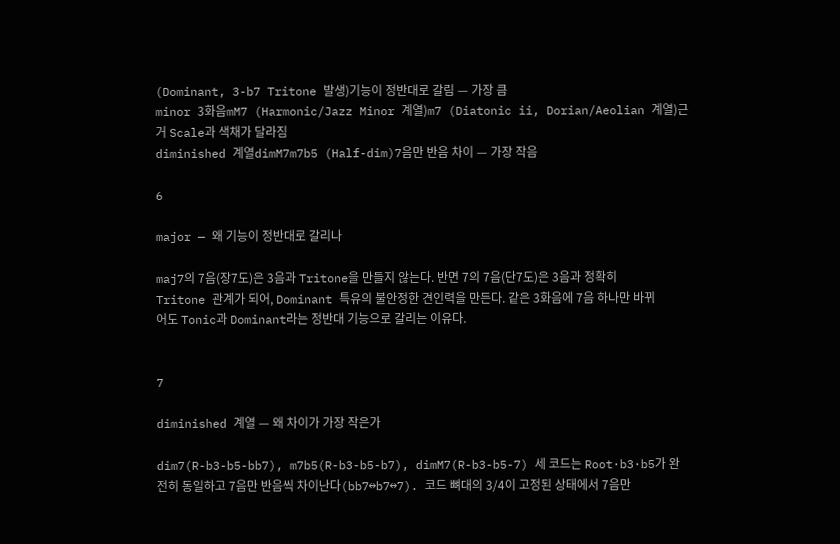(Dominant, 3-b7 Tritone 발생)기능이 정반대로 갈림 — 가장 큼
minor 3화음mM7 (Harmonic/Jazz Minor 계열)m7 (Diatonic ii, Dorian/Aeolian 계열)근거 Scale과 색채가 달라짐
diminished 계열dimM7m7b5 (Half-dim)7음만 반음 차이 — 가장 작음

6

major — 왜 기능이 정반대로 갈리나

maj7의 7음(장7도)은 3음과 Tritone을 만들지 않는다. 반면 7의 7음(단7도)은 3음과 정확히 Tritone 관계가 되어, Dominant 특유의 불안정한 견인력을 만든다. 같은 3화음에 7음 하나만 바뀌어도 Tonic과 Dominant라는 정반대 기능으로 갈리는 이유다.


7

diminished 계열 — 왜 차이가 가장 작은가

dim7(R-b3-b5-bb7), m7b5(R-b3-b5-b7), dimM7(R-b3-b5-7) 세 코드는 Root·b3·b5가 완전히 동일하고 7음만 반음씩 차이난다(bb7↔b7↔7). 코드 뼈대의 3/4이 고정된 상태에서 7음만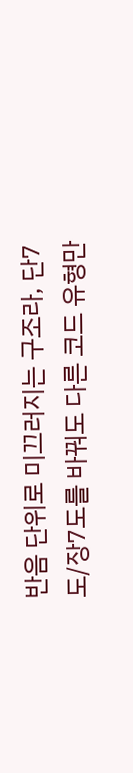반음 단위로 미끄러지는 구조라, 단7도/장7도를 바꿔도 다른 코드 유형만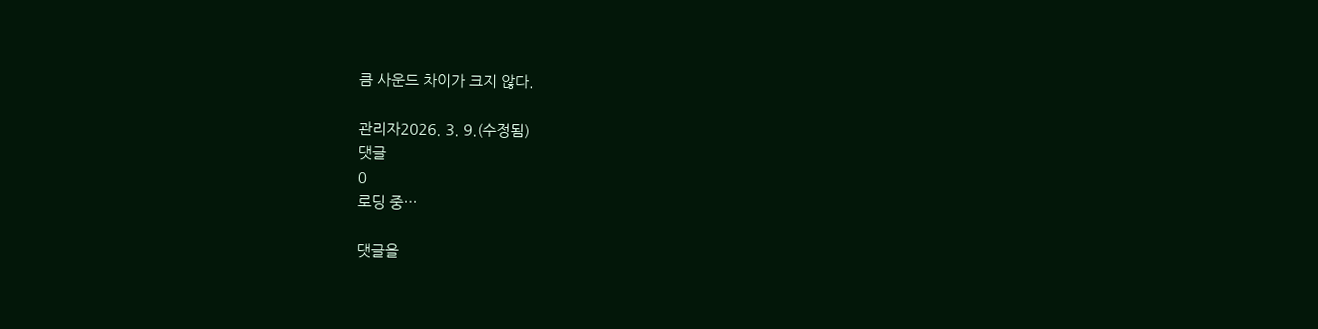큼 사운드 차이가 크지 않다.

관리자2026. 3. 9.(수정됨)
댓글
0
로딩 중…

댓글을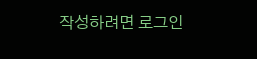작성하려면 로그인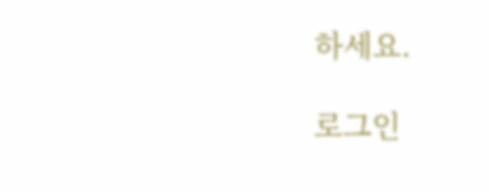하세요.

로그인